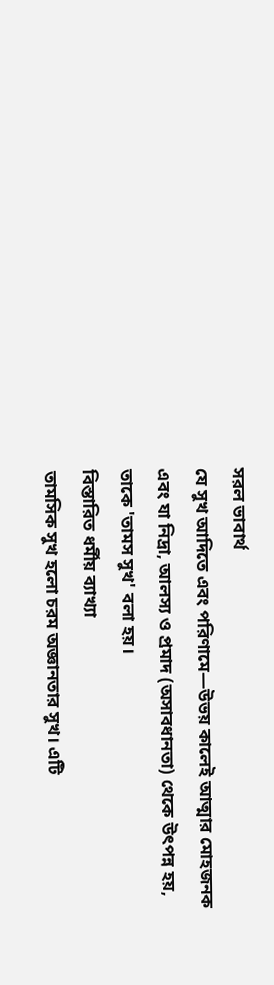সরল ভাবার্থ
যে সুখ আদিতে এবং পরিণামে—উভয় কালেই আত্মার মোহজনক এবং যা নিদ্রা, আলস্য ও প্রমাদ (অসাবধানতা) থেকে উৎপন্ন হয়, তাকে 'তামস সুখ' বলা হয়।
বিস্তারিত ধর্মীয় ব্যাখ্যা
তামসিক সুখ হলো চরম অজ্ঞানতার সুখ। এটি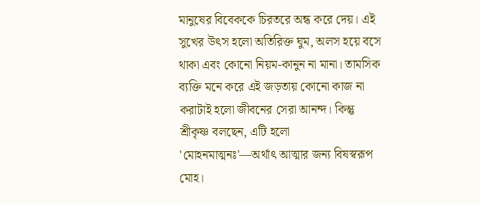মানুষের বিবেককে চিরতরে অন্ধ করে দেয়। এই সুখের উৎস হলো অতিরিক্ত ঘুম, অলস হয়ে বসে থাকা এবং কোনো নিয়ম-কানুন না মানা। তামসিক ব্যক্তি মনে করে এই জড়তায় কোনো কাজ না করাটাই হলো জীবনের সেরা আনন্দ। কিন্তু শ্রীকৃষ্ণ বলছেন, এটি হলো 'মোহনমাত্মনঃ'—অর্থাৎ আত্মার জন্য বিষস্বরূপ মোহ।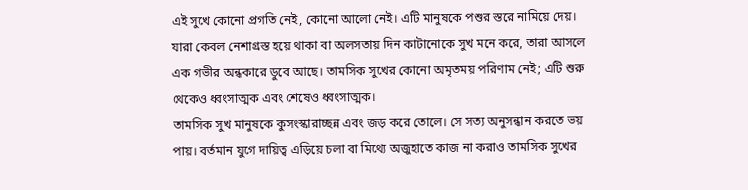এই সুখে কোনো প্রগতি নেই, কোনো আলো নেই। এটি মানুষকে পশুর স্তরে নামিয়ে দেয়। যারা কেবল নেশাগ্রস্ত হয়ে থাকা বা অলসতায় দিন কাটানোকে সুখ মনে করে, তারা আসলে এক গভীর অন্ধকারে ডুবে আছে। তামসিক সুখের কোনো অমৃতময় পরিণাম নেই; এটি শুরু থেকেও ধ্বংসাত্মক এবং শেষেও ধ্বংসাত্মক।
তামসিক সুখ মানুষকে কুসংস্কারাচ্ছন্ন এবং জড় করে তোলে। সে সত্য অনুসন্ধান করতে ভয় পায়। বর্তমান যুগে দায়িত্ব এড়িয়ে চলা বা মিথ্যে অজুহাতে কাজ না করাও তামসিক সুখের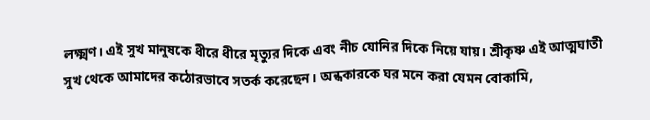লক্ষ্মণ। এই সুখ মানুষকে ধীরে ধীরে মৃত্যুর দিকে এবং নীচ যোনির দিকে নিয়ে যায়। শ্রীকৃষ্ণ এই আত্মঘাতী সুখ থেকে আমাদের কঠোরভাবে সতর্ক করেছেন। অন্ধকারকে ঘর মনে করা যেমন বোকামি,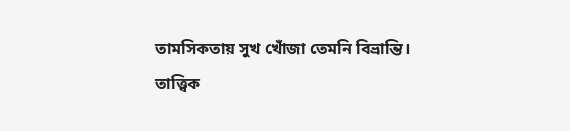তামসিকতায় সুখ খোঁজা তেমনি বিভ্রান্তি।
তাত্ত্বিক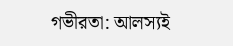গভীরতা: আলস্যই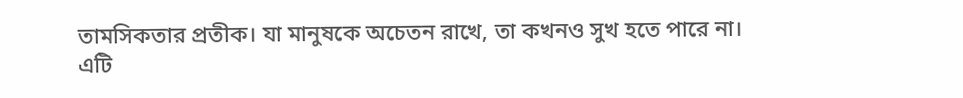তামসিকতার প্রতীক। যা মানুষকে অচেতন রাখে, তা কখনও সুখ হতে পারে না। এটি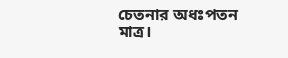চেতনার অধঃপতন মাত্র।